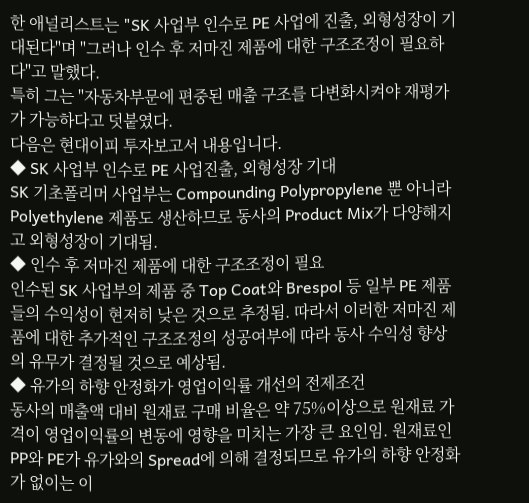한 애널리스트는 "SK 사업부 인수로 PE 사업에 진출, 외형성장이 기대된다"며 "그러나 인수 후 저마진 제품에 대한 구조조정이 필요하다"고 말했다.
특히 그는 "자동차부문에 편중된 매출 구조를 다변화시켜야 재평가가 가능하다고 덧붙였다.
다음은 현대이피 투자보고서 내용입니다.
◆ SK 사업부 인수로 PE 사업진출, 외형성장 기대
SK 기초폴리머 사업부는 Compounding Polypropylene 뿐 아니라 Polyethylene 제품도 생산하므로 동사의 Product Mix가 다양해지고 외형성장이 기대됨.
◆ 인수 후 저마진 제품에 대한 구조조정이 필요
인수된 SK 사업부의 제품 중 Top Coat와 Brespol 등 일부 PE 제품들의 수익성이 현저히 낮은 것으로 추정됨. 따라서 이러한 저마진 제품에 대한 추가적인 구조조정의 성공여부에 따라 동사 수익성 향상의 유무가 결정될 것으로 예상됨.
◆ 유가의 하향 안정화가 영업이익률 개선의 전제조건
동사의 매출액 대비 원재료 구매 비율은 약 75%이상으로 원재료 가격이 영업이익률의 변동에 영향을 미치는 가장 큰 요인임. 원재료인 PP와 PE가 유가와의 Spread에 의해 결정되므로 유가의 하향 안정화가 없이는 이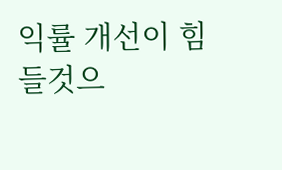익률 개선이 힘들것으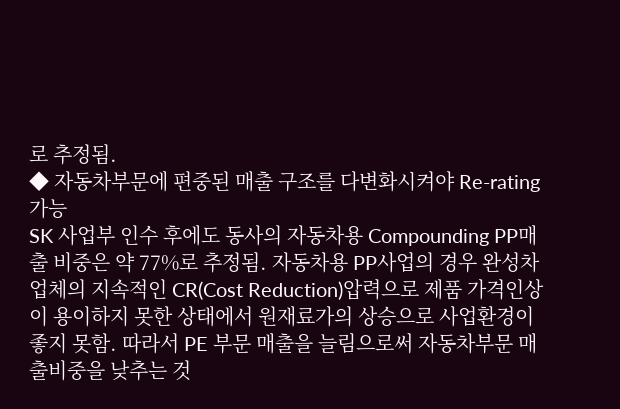로 추정됨.
◆ 자동차부문에 편중된 매출 구조를 다변화시켜야 Re-rating 가능
SK 사업부 인수 후에도 동사의 자동차용 Compounding PP매출 비중은 약 77%로 추정됨. 자동차용 PP사업의 경우 완성차업체의 지속적인 CR(Cost Reduction)압력으로 제품 가격인상이 용이하지 못한 상태에서 원재료가의 상승으로 사업환경이 좋지 못함. 따라서 PE 부문 매출을 늘림으로써 자동차부문 매출비중을 낮추는 것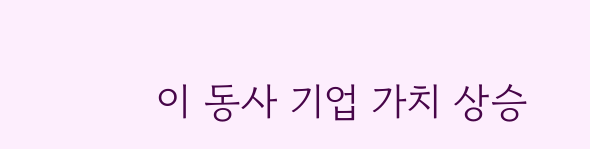이 동사 기업 가치 상승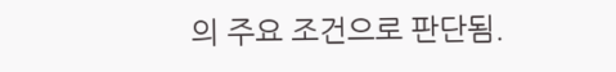의 주요 조건으로 판단됨.